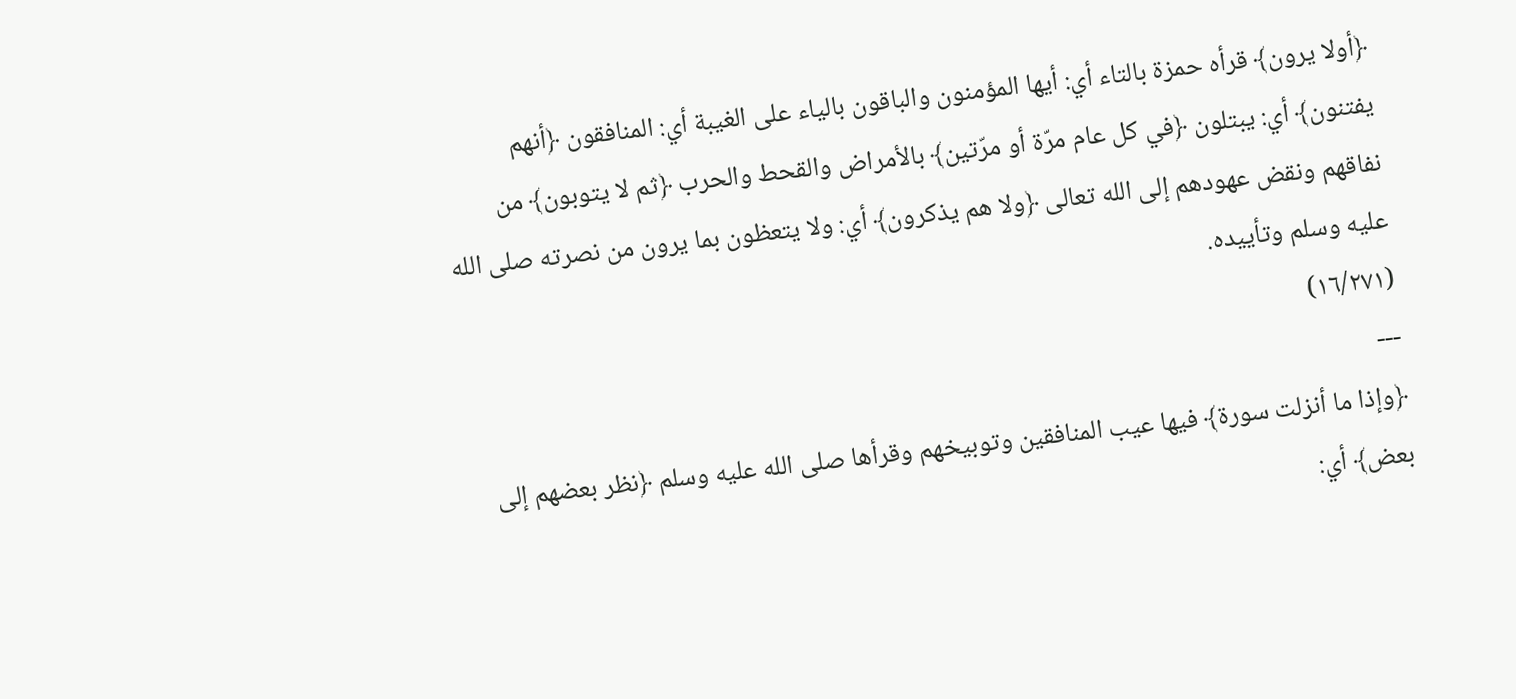﴿أولا يرون﴾ قرأه حمزة بالتاء أي: أيها المؤمنون والباقون بالياء على الغيبة أي: المنافقون ﴿أنهم يفتنون﴾ أي: يبتلون ﴿في كل عام مرّة أو مرّتين﴾ بالأمراض والقحط والحرب ﴿ثم لا يتوبون﴾ من نفاقهم ونقض عهودهم إلى الله تعالى ﴿ولا هم يذكرون﴾ أي: ولا يتعظون بما يرون من نصرته صلى الله عليه وسلم وتأييده.
(١٦/٢٧١)
---
﴿وإذا ما أنزلت سورة﴾ فيها عيب المنافقين وتوبيخهم وقرأها صلى الله عليه وسلم ﴿نظر بعضهم إلى بعض﴾ أي: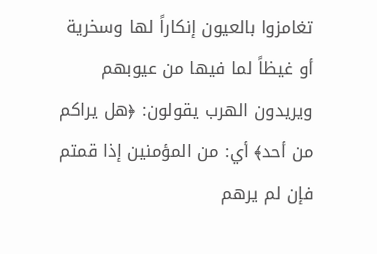تغامزوا بالعيون إنكاراً لها وسخرية أو غيظاً لما فيها من عيوبهم ويريدون الهرب يقولون: ﴿هل يراكم من أحد﴾ أي: من المؤمنين إذا قمتم فإن لم يرهم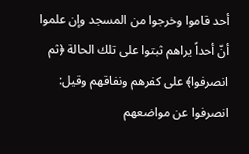أحد قاموا وخرجوا من المسجد وإن علموا أنّ أحداً يراهم ثبتوا على تلك الحالة ﴿ثم انصرفوا﴾ على كفرهم ونفاقهم وقيل: انصرفوا عن مواضعهم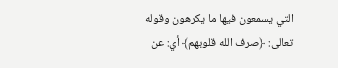التي يسمعون فيها ما يكرهون وقوله تعالى: ﴿صرف الله قلوبهم﴾ أي: عن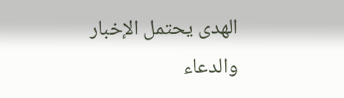الهدى يحتمل الإخبار والدعاء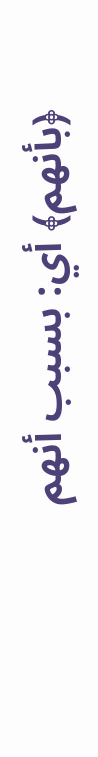﴿بأنهم﴾ أي: بسبب أنهم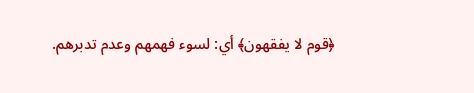﴿قوم لا يفقهون﴾ أي: لسوء فهمهم وعدم تدبرهم.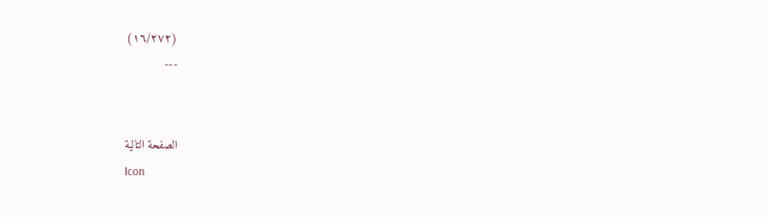(١٦/٢٧٢)
---


الصفحة التالية
Icon